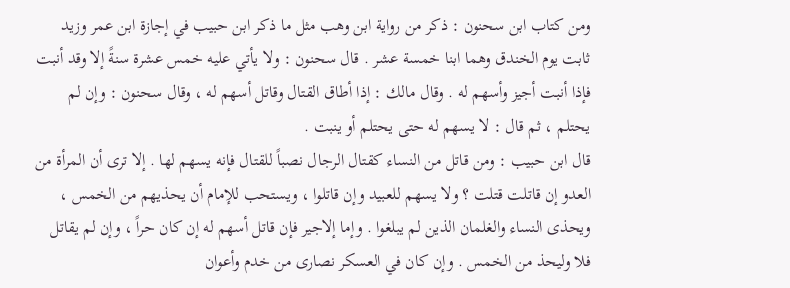ومن كتاب ابن سحنون : ذكر من رواية ابن وهب مثل ما ذكر ابن حبيب في إجازة ابن عمر وزيد ثابت يوم الخندق وهما ابنا خمسة عشر . قال سحنون : ولا يأتي عليه خمس عشرة سنةً إلا وقد أنبت فإذا أنبت أجيز وأسهم له . وقال مالك : إذا أطاق القتال وقاتل أسهم له ، وقال سحنون : وإن لم يحتلم ، ثم قال : لا يسهم له حتى يحتلم أو ينبت .
قال ابن حبيب : ومن قاتل من النساء كقتال الرجال نصباً للقتال فإنه يسهم لها . إلا ترى أن المرأة من العدو إن قاتلت قتلت ؟ ولا يسهم للعبيد وإن قاتلوا ، ويستحب للإمام أن يحذيهم من الخمس ، ويحذى النساء والغلمان الذين لم يبلغوا . وإما إلاجير فإن قاتل أسهم له إن كان حراً ، وإن لم يقاتل فلا وليحذ من الخمس . وإن كان في العسكر نصارى من خدم وأعوان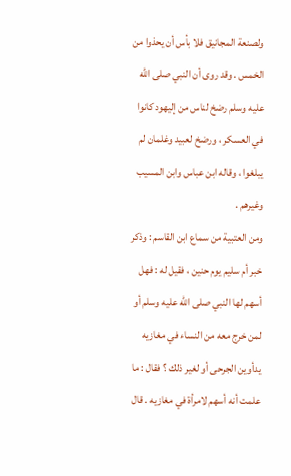ولصنعة المجانيق فلا بأس أن يحذوا من الخمس . وقد روى أن النبي صلى الله عليه وسلم رضخ لناس من إليهود كانوا في العسكر ، ورضخ لعبيد وغلمان لم يبلغوا ، وقاله ابن عباس وابن المسيب وغيرهم .
ومن العتبية من سماع ابن القاسم : وذكر خبر أم سليم يوم حنين ، فقيل له : فهل أسهم لها النبي صلى الله عليه وسلم أو لمن خرج معه من النساء في مغازيه يدأوين الجرحى أو لغير ذلك ؟ فقال : ما علمت أنه أسهم لامرأة في مغازيه . قال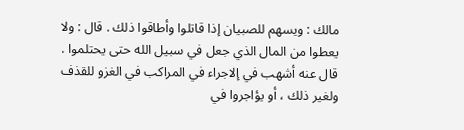مالك : ويسهم للصبيان إذا قاتلوا وأطاقوا ذلك . قال : ولا يعطوا من المال الذي جعل في سبيل الله حتى يحتلموا .
قال عنه أشهب في إلاجراء في المراكب في الغزو للقذف ولغير ذلك ، أو يؤاجروا في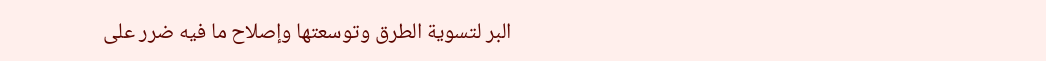البر لتسوية الطرق وتوسعتها وإصلاح ما فيه ضرر على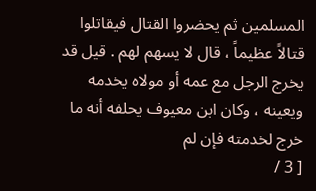المسلمين ثم يحضروا القتال فيقاتلوا قتالاً عظيماً ، قال لا يسهم لهم . قيل قد يخرج الرجل مع عمه أو مولاه يخدمه ويعينه ، وكان ابن معيوف يحلفه أنه ما خرج لخدمته فإن لم
[ 3 /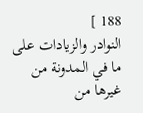188 ]
النوادر والزيادات على ما في المدونة من غيرها من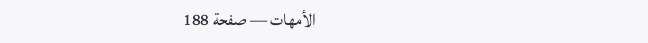الأمهات — صفحة 188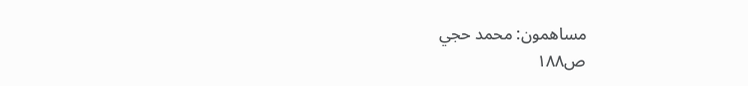مساهمون: محمد حجي
ص١٨٨